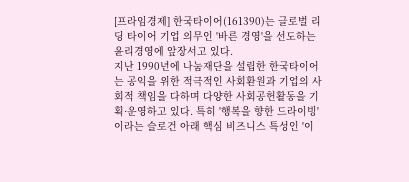[프라임경제] 한국타이어(161390)는 글로벌 리딩 타이어 기업 의무인 '바른 경영'을 선도하는 윤리경영에 앞장서고 있다.
지난 1990년에 나눔재단을 설립한 한국타이어는 공익을 위한 적극적인 사회환원과 기업의 사회적 책임을 다하며 다양한 사회공헌활동을 기획·운영하고 있다. 특히 '행복을 향한 드라이빙'이라는 슬로건 아래 핵심 비즈니스 특성인 '이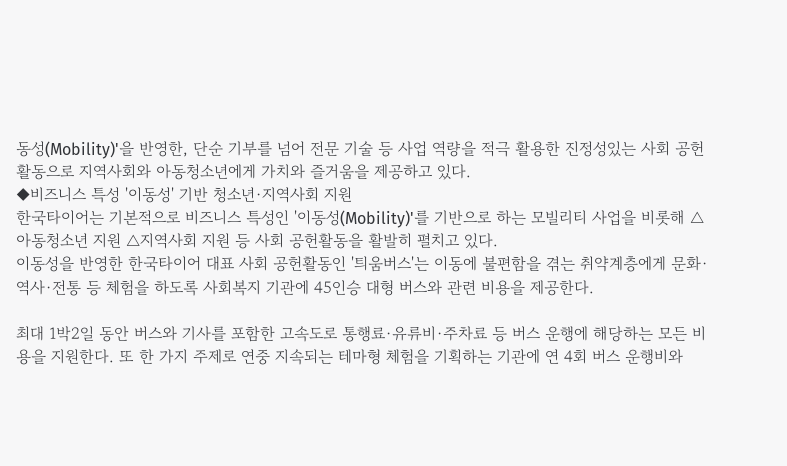동성(Mobility)'을 반영한, 단순 기부를 넘어 전문 기술 등 사업 역량을 적극 활용한 진정성있는 사회 공헌활동으로 지역사회와 아동청소년에게 가치와 즐거움을 제공하고 있다.
◆비즈니스 특성 '이동성' 기반 청소년·지역사회 지원
한국타이어는 기본적으로 비즈니스 특성인 '이동성(Mobility)'를 기반으로 하는 모빌리티 사업을 비롯해 △아동청소년 지원 △지역사회 지원 등 사회 공헌활동을 활발히 펼치고 있다.
이동성을 반영한 한국타이어 대표 사회 공헌활동인 '틔움버스'는 이동에 불편함을 겪는 취약계층에게 문화·역사·전통 등 체험을 하도록 사회복지 기관에 45인승 대형 버스와 관련 비용을 제공한다.

최대 1박2일 동안 버스와 기사를 포함한 고속도로 통행료·유류비·주차료 등 버스 운행에 해당하는 모든 비용을 지원한다. 또 한 가지 주제로 연중 지속되는 테마형 체험을 기획하는 기관에 연 4회 버스 운행비와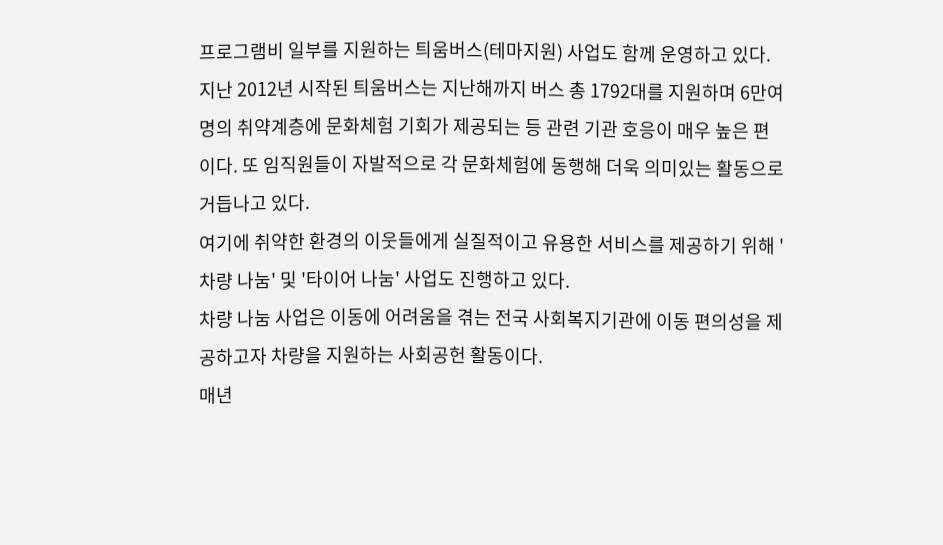프로그램비 일부를 지원하는 틔움버스(테마지원) 사업도 함께 운영하고 있다.
지난 2012년 시작된 틔움버스는 지난해까지 버스 총 1792대를 지원하며 6만여 명의 취약계층에 문화체험 기회가 제공되는 등 관련 기관 호응이 매우 높은 편이다. 또 임직원들이 자발적으로 각 문화체험에 동행해 더욱 의미있는 활동으로 거듭나고 있다.
여기에 취약한 환경의 이웃들에게 실질적이고 유용한 서비스를 제공하기 위해 '차량 나눔' 및 '타이어 나눔' 사업도 진행하고 있다.
차량 나눔 사업은 이동에 어려움을 겪는 전국 사회복지기관에 이동 편의성을 제공하고자 차량을 지원하는 사회공헌 활동이다.
매년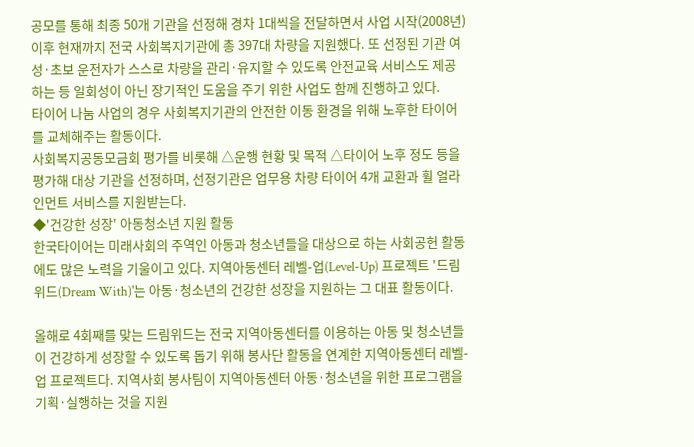공모를 통해 최종 50개 기관을 선정해 경차 1대씩을 전달하면서 사업 시작(2008년) 이후 현재까지 전국 사회복지기관에 총 397대 차량을 지원했다. 또 선정된 기관 여성·초보 운전자가 스스로 차량을 관리·유지할 수 있도록 안전교육 서비스도 제공하는 등 일회성이 아닌 장기적인 도움을 주기 위한 사업도 함께 진행하고 있다.
타이어 나눔 사업의 경우 사회복지기관의 안전한 이동 환경을 위해 노후한 타이어를 교체해주는 활동이다.
사회복지공동모금회 평가를 비롯해 △운행 현황 및 목적 △타이어 노후 정도 등을 평가해 대상 기관을 선정하며, 선정기관은 업무용 차량 타이어 4개 교환과 휠 얼라인먼트 서비스를 지원받는다.
◆'건강한 성장' 아동청소년 지원 활동
한국타이어는 미래사회의 주역인 아동과 청소년들을 대상으로 하는 사회공헌 활동에도 많은 노력을 기울이고 있다. 지역아동센터 레벨-업(Level-Up) 프로젝트 '드림위드(Dream With)'는 아동·청소년의 건강한 성장을 지원하는 그 대표 활동이다.

올해로 4회째를 맞는 드림위드는 전국 지역아동센터를 이용하는 아동 및 청소년들이 건강하게 성장할 수 있도록 돕기 위해 봉사단 활동을 연계한 지역아동센터 레벨-업 프로젝트다. 지역사회 봉사팀이 지역아동센터 아동·청소년을 위한 프로그램을 기획·실행하는 것을 지원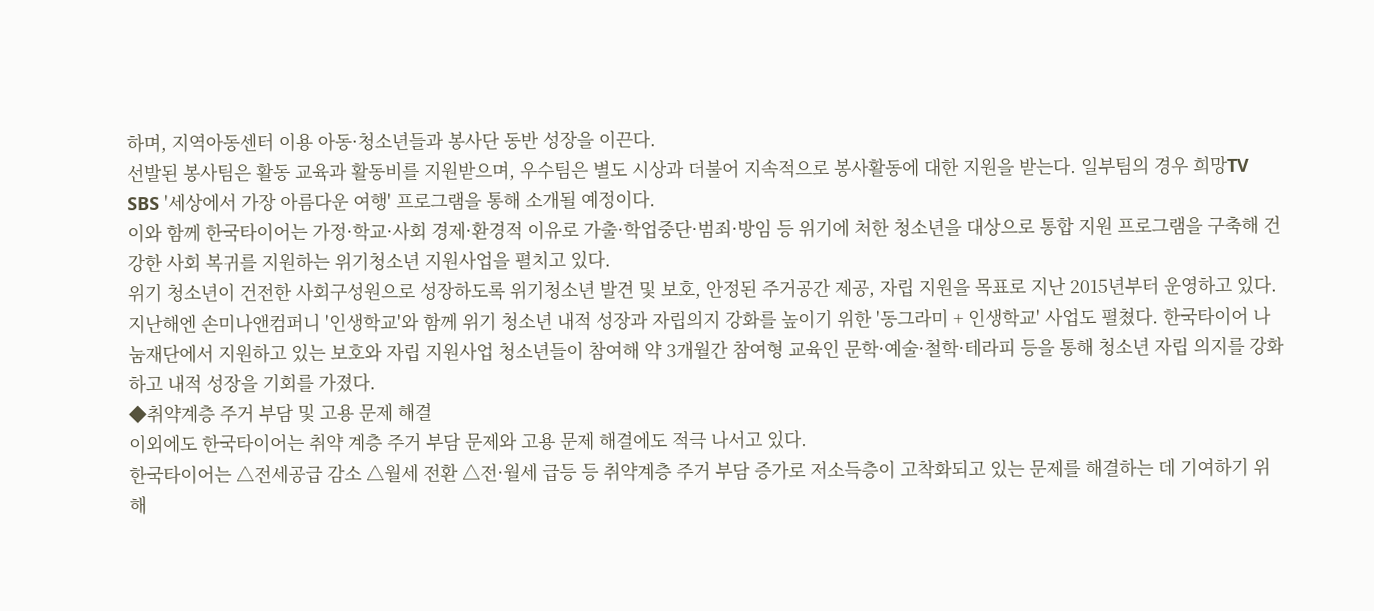하며, 지역아동센터 이용 아동·청소년들과 봉사단 동반 성장을 이끈다.
선발된 봉사팀은 활동 교육과 활동비를 지원받으며, 우수팀은 별도 시상과 더불어 지속적으로 봉사활동에 대한 지원을 받는다. 일부팀의 경우 희망TV SBS '세상에서 가장 아름다운 여행' 프로그램을 통해 소개될 예정이다.
이와 함께 한국타이어는 가정·학교·사회 경제·환경적 이유로 가출·학업중단·범죄·방임 등 위기에 처한 청소년을 대상으로 통합 지원 프로그램을 구축해 건강한 사회 복귀를 지원하는 위기청소년 지원사업을 펼치고 있다.
위기 청소년이 건전한 사회구성원으로 성장하도록 위기청소년 발견 및 보호, 안정된 주거공간 제공, 자립 지원을 목표로 지난 2015년부터 운영하고 있다.
지난해엔 손미나앤컴퍼니 '인생학교'와 함께 위기 청소년 내적 성장과 자립의지 강화를 높이기 위한 '동그라미 + 인생학교' 사업도 펼쳤다. 한국타이어 나눔재단에서 지원하고 있는 보호와 자립 지원사업 청소년들이 참여해 약 3개월간 참여형 교육인 문학·예술·철학·테라피 등을 통해 청소년 자립 의지를 강화하고 내적 성장을 기회를 가졌다.
◆취약계층 주거 부담 및 고용 문제 해결
이외에도 한국타이어는 취약 계층 주거 부담 문제와 고용 문제 해결에도 적극 나서고 있다.
한국타이어는 △전세공급 감소 △월세 전환 △전·월세 급등 등 취약계층 주거 부담 증가로 저소득층이 고착화되고 있는 문제를 해결하는 데 기여하기 위해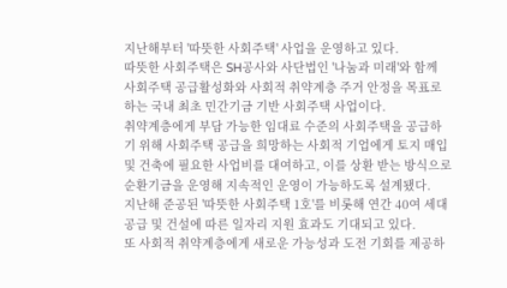지난해부터 '따뜻한 사회주택' 사업을 운영하고 있다.
따뜻한 사회주택은 SH공사와 사단법인 '나눔과 미래'와 함께 사회주택 공급활성화와 사회적 취약계층 주거 안정을 목표로 하는 국내 최초 민간기금 기반 사회주택 사업이다.
취약계층에게 부담 가능한 임대료 수준의 사회주택을 공급하기 위해 사회주택 공급을 희망하는 사회적 기업에게 토지 매입 및 건축에 필요한 사업비를 대여하고, 이를 상환 받는 방식으로 순환기금을 운영해 지속적인 운영이 가능하도록 설계됐다.
지난해 준공된 '따뜻한 사회주택 1호'를 비롯해 연간 40여 세대 공급 및 건설에 따른 일자리 지원 효과도 기대되고 있다.
또 사회적 취약계층에게 새로운 가능성과 도전 기회를 제공하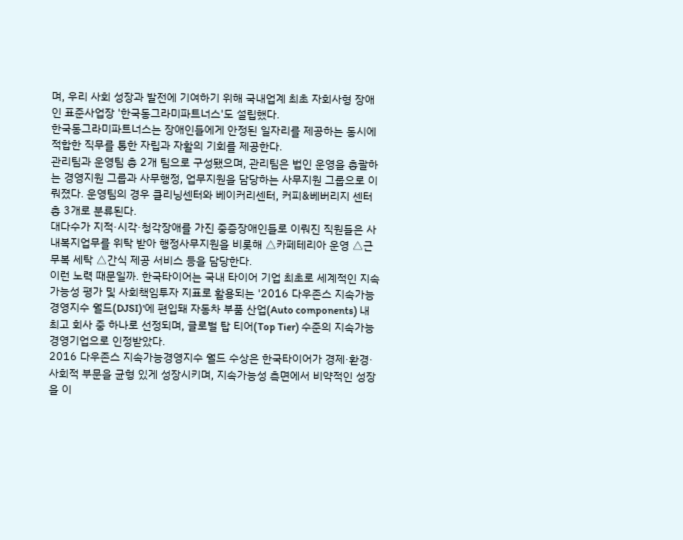며, 우리 사회 성장과 발전에 기여하기 위해 국내업계 최초 자회사형 장애인 표준사업장 '한국동그라미파트너스'도 설립했다.
한국동그라미파트너스는 장애인들에게 안정된 일자리를 제공하는 동시에 적합한 직무를 통한 자립과 자활의 기회를 제공한다.
관리팀과 운영팀 총 2개 팀으로 구성됐으며, 관리팀은 법인 운영을 총괄하는 경영지원 그룹과 사무행정, 업무지원을 담당하는 사무지원 그룹으로 이뤄졌다. 운영팀의 경우 클리닝센터와 베이커리센터, 커피&베버리지 센터 총 3개로 분류된다.
대다수가 지적·시각·청각장애를 가진 중증장애인들로 이뤄진 직원들은 사내복지업무를 위탁 받아 행정사무지원을 비롯해 △카페테리아 운영 △근무복 세탁 △간식 제공 서비스 등을 담당한다.
이런 노력 때문일까. 한국타이어는 국내 타이어 기업 최초로 세계적인 지속가능성 평가 및 사회책임투자 지표로 활용되는 '2016 다우존스 지속가능경영지수 월드(DJSI)'에 편입돼 자동차 부품 산업(Auto components) 내 최고 회사 중 하나로 선정되며, 글로벌 탑 티어(Top Tier) 수준의 지속가능 경영기업으로 인정받았다.
2016 다우존스 지속가능경영지수 월드 수상은 한국타이어가 경제·환경·사회적 부문을 균형 있게 성장시키며, 지속가능성 측면에서 비약적인 성장을 이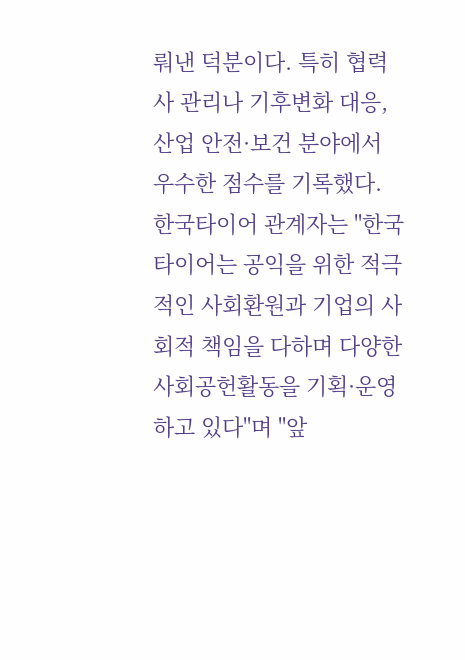뤄낸 덕분이다. 특히 협력사 관리나 기후변화 대응, 산업 안전·보건 분야에서 우수한 점수를 기록했다.
한국타이어 관계자는 "한국타이어는 공익을 위한 적극적인 사회환원과 기업의 사회적 책임을 다하며 다양한 사회공헌활동을 기획·운영하고 있다"며 "앞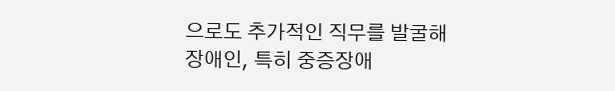으로도 추가적인 직무를 발굴해 장애인, 특히 중증장애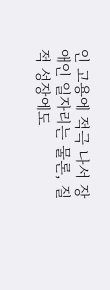인 고용에 적극 나서 장애인 일자리는 물론, 질적 성장에도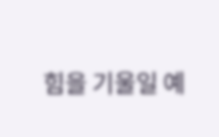힘을 기울일 예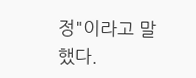정"이라고 말했다.